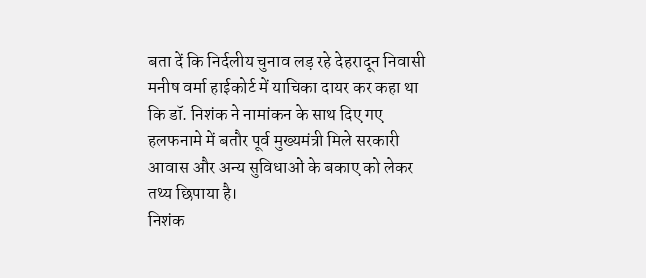बता दें कि निर्दलीय चुनाव लड़ रहे देहरादून निवासी मनीष वर्मा हाईकोर्ट में याचिका दायर कर कहा था कि डॉ. निशंक ने नामांकन के साथ दिए गए हलफनामे में बतौर पूर्व मुख्यमंत्री मिले सरकारी आवास और अन्य सुविधाओं के बकाए को लेकर तथ्य छिपाया है।
निशंक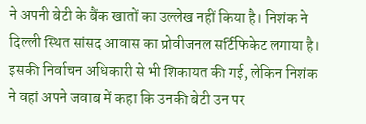ने अपनी बेटी के बैंक खातों का उल्लेख नहीं किया है। निशंक ने दिल्ली स्थित सांसद आवास का प्रोवीजनल सर्टिफिकेट लगाया है। इसकी निर्वाचन अधिकारी से भी शिकायत की गई, लेकिन निशंक ने वहां अपने जवाब में कहा कि उनकी बेटी उन पर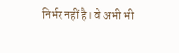निर्भर नहीं है। वे अभी भी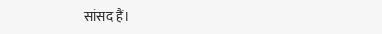सांसद हैं।